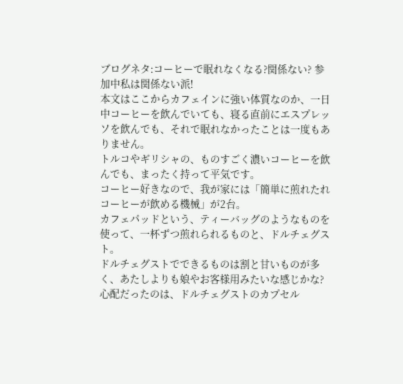ブログネタ:コーヒーで眠れなくなる?関係ない? 参加中私は関係ない派!
本文はここからカフェインに強い体質なのか、一日中コーヒーを飲んでいても、寝る直前にエスプレッソを飲んでも、それで眠れなかったことは一度もありません。
トルコやギリシャの、ものすごく濃いコーヒーを飲んでも、まったく持って平気です。
コーヒー好きなので、我が家には「簡単に煎れたれコーヒーが飲める機械」が2台。
カフェパッドという、ティーバッグのようなものを使って、一杯ずつ煎れられるものと、ドルチェグスト。
ドルチェグストでできるものは割と甘いものが多く、あたしよりも娘やお客様用みたいな感じかな?
心配だったのは、ドルチェグストのカプセル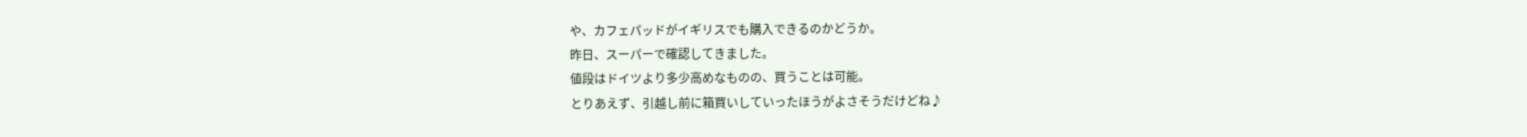や、カフェパッドがイギリスでも購入できるのかどうか。
昨日、スーパーで確認してきました。
値段はドイツより多少高めなものの、買うことは可能。
とりあえず、引越し前に箱買いしていったほうがよさそうだけどね♪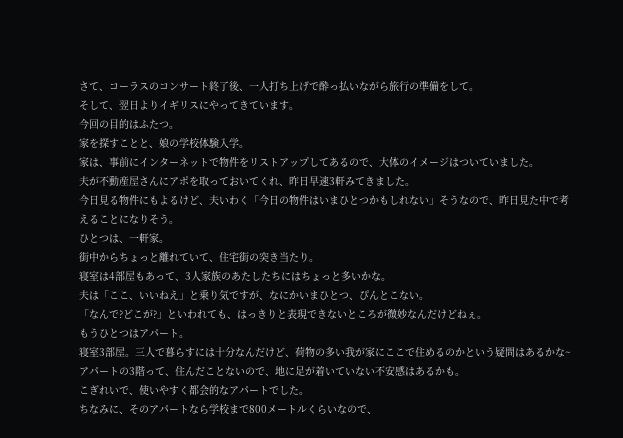さて、コーラスのコンサート終了後、一人打ち上げで酔っ払いながら旅行の準備をして。
そして、翌日よりイギリスにやってきています。
今回の目的はふたつ。
家を探すことと、娘の学校体験入学。
家は、事前にインターネットで物件をリストアップしてあるので、大体のイメージはついていました。
夫が不動産屋さんにアポを取っておいてくれ、昨日早速3軒みてきました。
今日見る物件にもよるけど、夫いわく「今日の物件はいまひとつかもしれない」そうなので、昨日見た中で考えることになりそう。
ひとつは、一軒家。
街中からちょっと離れていて、住宅街の突き当たり。
寝室は4部屋もあって、3人家族のあたしたちにはちょっと多いかな。
夫は「ここ、いいねえ」と乗り気ですが、なにかいまひとつ、ぴんとこない。
「なんで?どこが?」といわれても、はっきりと表現できないところが微妙なんだけどねぇ。
もうひとつはアパート。
寝室3部屋。三人で暮らすには十分なんだけど、荷物の多い我が家にここで住めるのかという疑問はあるかな~
アパートの3階って、住んだことないので、地に足が着いていない不安感はあるかも。
こぎれいで、使いやすく都会的なアパートでした。
ちなみに、そのアパートなら学校まで800メートルくらいなので、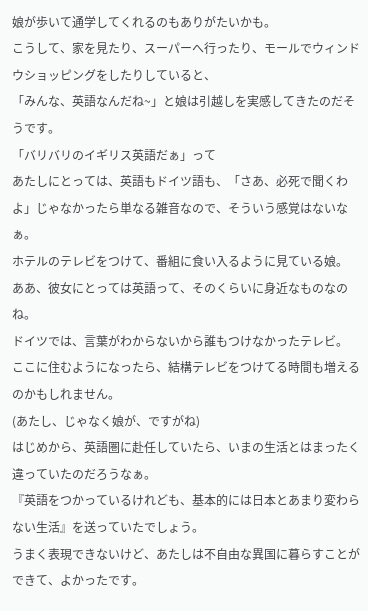娘が歩いて通学してくれるのもありがたいかも。
こうして、家を見たり、スーパーへ行ったり、モールでウィンドウショッピングをしたりしていると、
「みんな、英語なんだね~」と娘は引越しを実感してきたのだそうです。
「バリバリのイギリス英語だぁ」って
あたしにとっては、英語もドイツ語も、「さあ、必死で聞くわよ」じゃなかったら単なる雑音なので、そういう感覚はないなぁ。
ホテルのテレビをつけて、番組に食い入るように見ている娘。
ああ、彼女にとっては英語って、そのくらいに身近なものなのね。
ドイツでは、言葉がわからないから誰もつけなかったテレビ。
ここに住むようになったら、結構テレビをつけてる時間も増えるのかもしれません。
(あたし、じゃなく娘が、ですがね)
はじめから、英語圏に赴任していたら、いまの生活とはまったく違っていたのだろうなぁ。
『英語をつかっているけれども、基本的には日本とあまり変わらない生活』を送っていたでしょう。
うまく表現できないけど、あたしは不自由な異国に暮らすことができて、よかったです。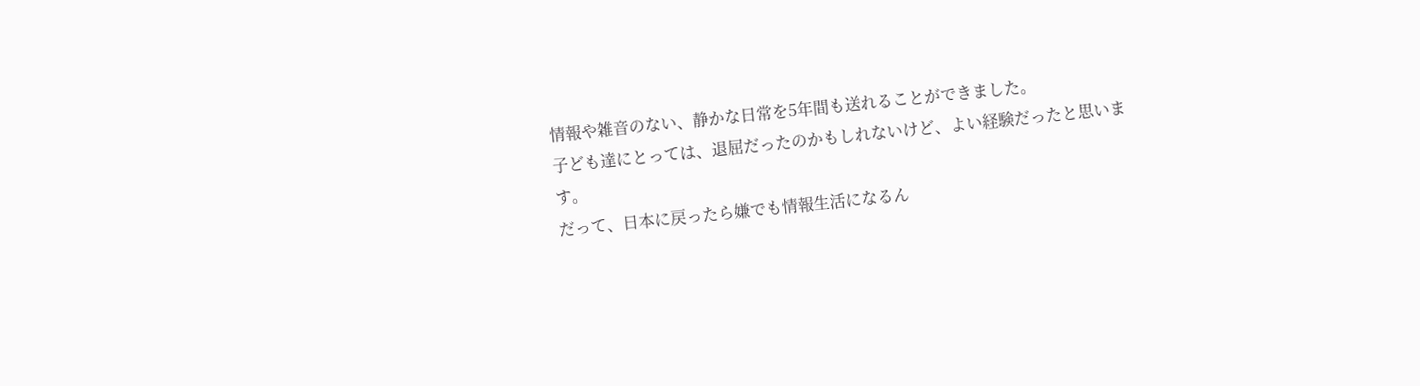情報や雑音のない、静かな日常を5年間も送れることができました。
子ども達にとっては、退屈だったのかもしれないけど、よい経験だったと思います。
だって、日本に戻ったら嫌でも情報生活になるん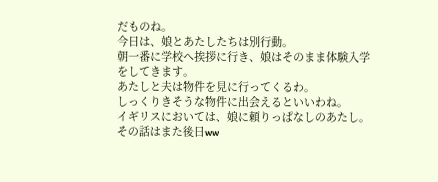だものね。
今日は、娘とあたしたちは別行動。
朝一番に学校へ挨拶に行き、娘はそのまま体験入学をしてきます。
あたしと夫は物件を見に行ってくるわ。
しっくりきそうな物件に出会えるといいわね。
イギリスにおいては、娘に頼りっぱなしのあたし。
その話はまた後日ww